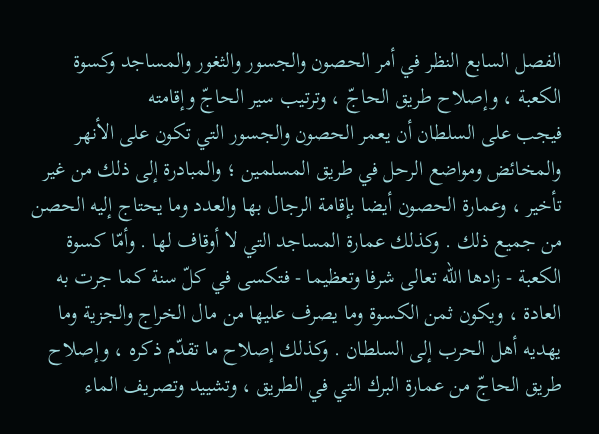الفصل السابع النظر في أمر الحصون والجسور والثغور والمساجد وكسوة الكعبة ، وإصلاح طريق الحاجّ ، وترتيب سير الحاجّ وإقامته
فيجب على السلطان أن يعمر الحصون والجسور التي تكون على الأنهر والمخائض ومواضع الرحل في طريق المسلمين ؛ والمبادرة إلى ذلك من غير تأخير ، وعمارة الحصون أيضا بإقامة الرجال بها والعدد وما يحتاج إليه الحصن من جميع ذلك . وكذلك عمارة المساجد التي لا أوقاف لها . وأمّا كسوة الكعبة - زادها اللّه تعالى شرفا وتعظيما - فتكسى في كلّ سنة كما جرت به العادة ، ويكون ثمن الكسوة وما يصرف عليها من مال الخراج والجزية وما يهديه أهل الحرب إلى السلطان . وكذلك إصلاح ما تقدّم ذكره ، وإصلاح طريق الحاجّ من عمارة البرك التي في الطريق ، وتشييد وتصريف الماء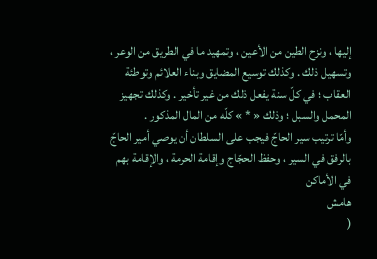إليها ، ونزح الطين من الأعين ، وتمهيد ما في الطريق من الوعر ، وتسهيل ذلك . وكذلك توسيع المضايق وبناء العلائم وتوطئة العقاب ؛ في كلّ سنة يفعل ذلك من غير تأخير . وكذلك تجهيز المحمل والسبل ؛ وذلك « * » كلّه من المال المذكور .
وأمّا ترتيب سير الحاجّ فيجب على السلطان أن يوصي أمير الحاجّ بالرفق في السير ، وحفظ الحجّاج وإقامة الحرمة ، والإقامة بهم في الأماكن
هامش
(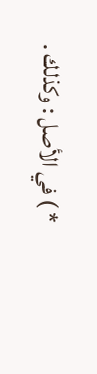* ) في الأصل : وكذلك .